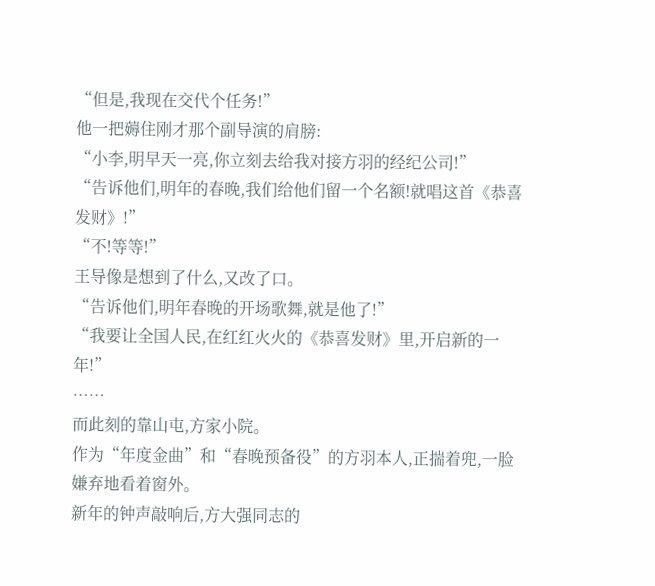“但是,我现在交代个任务!”
他一把薅住刚才那个副导演的肩膀:
“小李,明早天一亮,你立刻去给我对接方羽的经纪公司!”
“告诉他们,明年的春晚,我们给他们留一个名额!就唱这首《恭喜发财》!”
“不!等等!”
王导像是想到了什么,又改了口。
“告诉他们,明年春晚的开场歌舞,就是他了!”
“我要让全国人民,在红红火火的《恭喜发财》里,开启新的一年!”
……
而此刻的靠山屯,方家小院。
作为“年度金曲”和“春晚预备役”的方羽本人,正揣着兜,一脸嫌弃地看着窗外。
新年的钟声敲响后,方大强同志的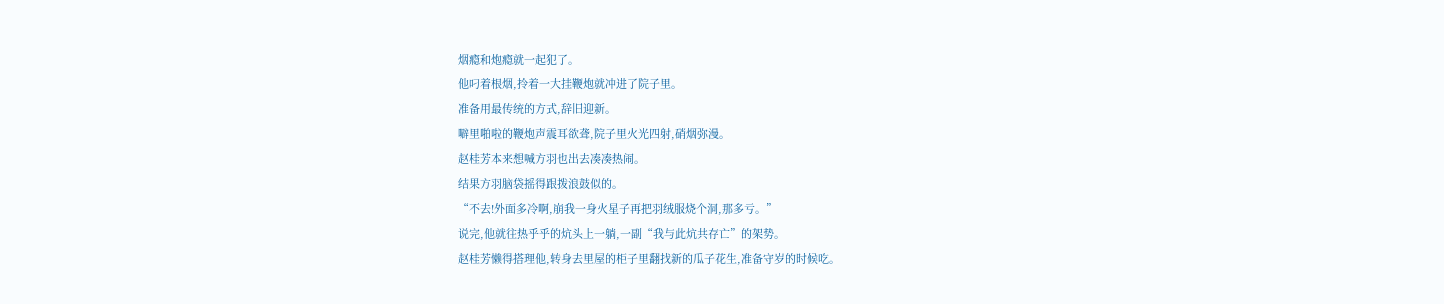烟瘾和炮瘾就一起犯了。
他叼着根烟,拎着一大挂鞭炮就冲进了院子里。
准备用最传统的方式,辞旧迎新。
噼里啪啦的鞭炮声震耳欲聋,院子里火光四射,硝烟弥漫。
赵桂芳本来想喊方羽也出去凑凑热闹。
结果方羽脑袋摇得跟拨浪鼓似的。
“不去!外面多冷啊,崩我一身火星子再把羽绒服烧个洞,那多亏。”
说完,他就往热乎乎的炕头上一躺,一副“我与此炕共存亡”的架势。
赵桂芳懒得搭理他,转身去里屋的柜子里翻找新的瓜子花生,准备守岁的时候吃。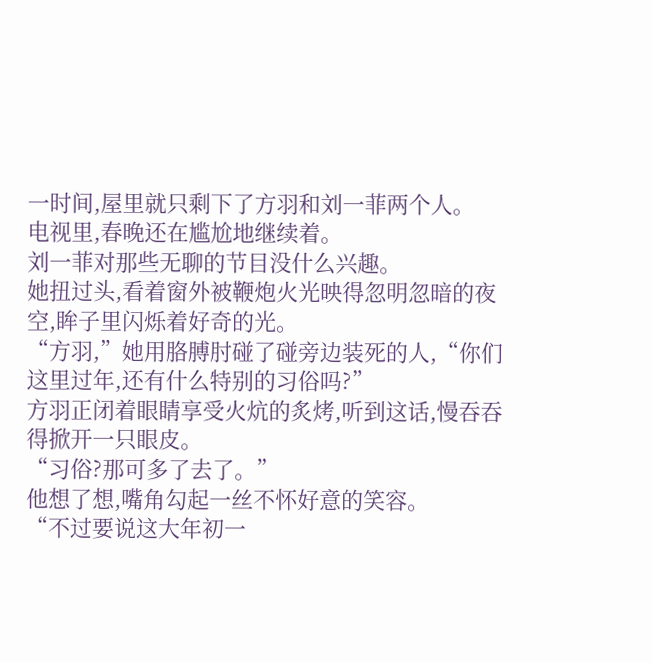一时间,屋里就只剩下了方羽和刘一菲两个人。
电视里,春晚还在尴尬地继续着。
刘一菲对那些无聊的节目没什么兴趣。
她扭过头,看着窗外被鞭炮火光映得忽明忽暗的夜空,眸子里闪烁着好奇的光。
“方羽,”她用胳膊肘碰了碰旁边装死的人,“你们这里过年,还有什么特别的习俗吗?”
方羽正闭着眼睛享受火炕的炙烤,听到这话,慢吞吞得掀开一只眼皮。
“习俗?那可多了去了。”
他想了想,嘴角勾起一丝不怀好意的笑容。
“不过要说这大年初一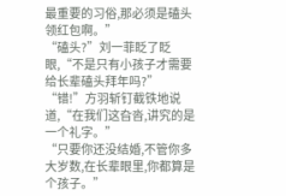最重要的习俗,那必须是磕头领红包啊。”
“磕头?”刘一菲眨了眨眼,“不是只有小孩子才需要给长辈磕头拜年吗?”
“错!”方羽斩钉截铁地说道,“在我们这旮沓,讲究的是一个礼字。”
“只要你还没结婚,不管你多大岁数,在长辈眼里,你都算是个孩子。”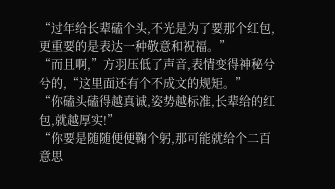“过年给长辈磕个头,不光是为了要那个红包,更重要的是表达一种敬意和祝福。”
“而且啊,”方羽压低了声音,表情变得神秘兮兮的,“这里面还有个不成文的规矩。”
“你磕头磕得越真诚,姿势越标准,长辈给的红包,就越厚实!”
“你要是随随便便鞠个躬,那可能就给个二百意思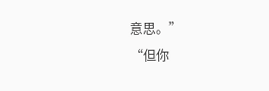意思。”
“但你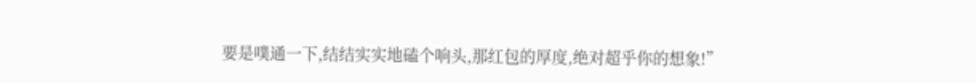要是噗通一下,结结实实地磕个响头,那红包的厚度,绝对超乎你的想象!”